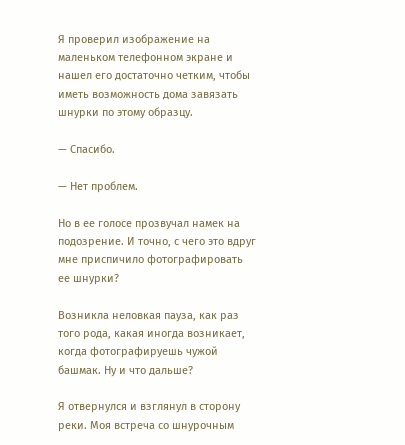Я проверил изображение на маленьком телефонном экране и нашел его достаточно четким, чтобы иметь возможность дома завязать шнурки по этому образцу.

— Спасибо.

— Нет проблем.

Но в ее голосе прозвучал намек на подозрение. И точно, с чего это вдруг мне приспичило фотографировать ее шнурки?

Возникла неловкая пауза, как раз того рода, какая иногда возникает, когда фотографируешь чужой башмак. Ну и что дальше?

Я отвернулся и взглянул в сторону реки. Моя встреча со шнурочным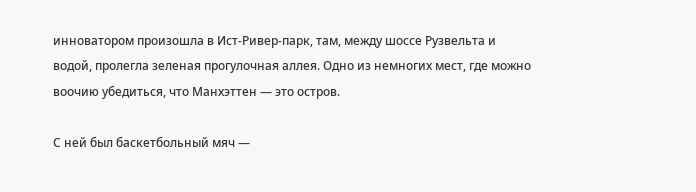инноватором произошла в Ист-Ривер-парк, там, между шоссе Рузвельта и водой, пролегла зеленая прогулочная аллея. Одно из немногих мест, где можно воочию убедиться, что Манхэттен — это остров.

С ней был баскетбольный мяч —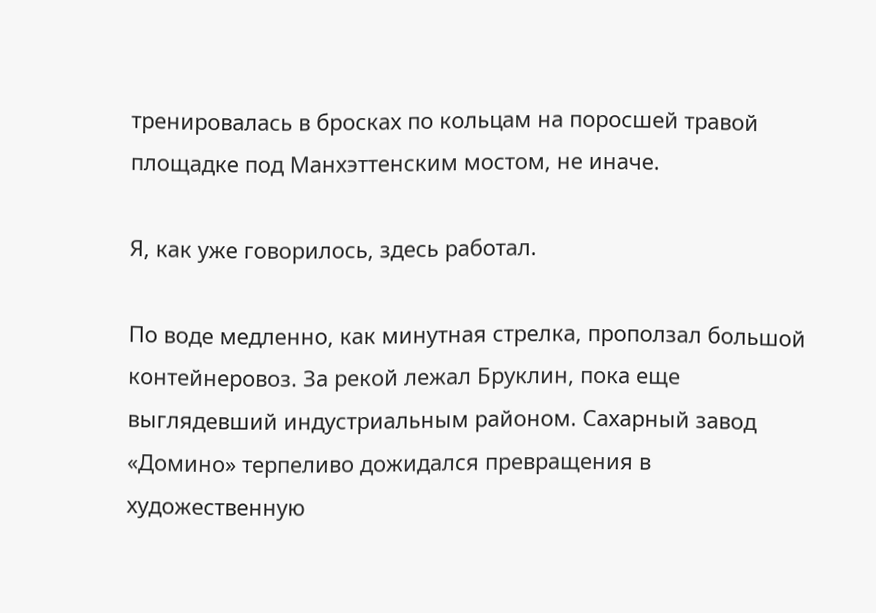тренировалась в бросках по кольцам на поросшей травой площадке под Манхэттенским мостом, не иначе.

Я, как уже говорилось, здесь работал.

По воде медленно, как минутная стрелка, проползал большой контейнеровоз. За рекой лежал Бруклин, пока еще выглядевший индустриальным районом. Сахарный завод «Домино» терпеливо дожидался превращения в художественную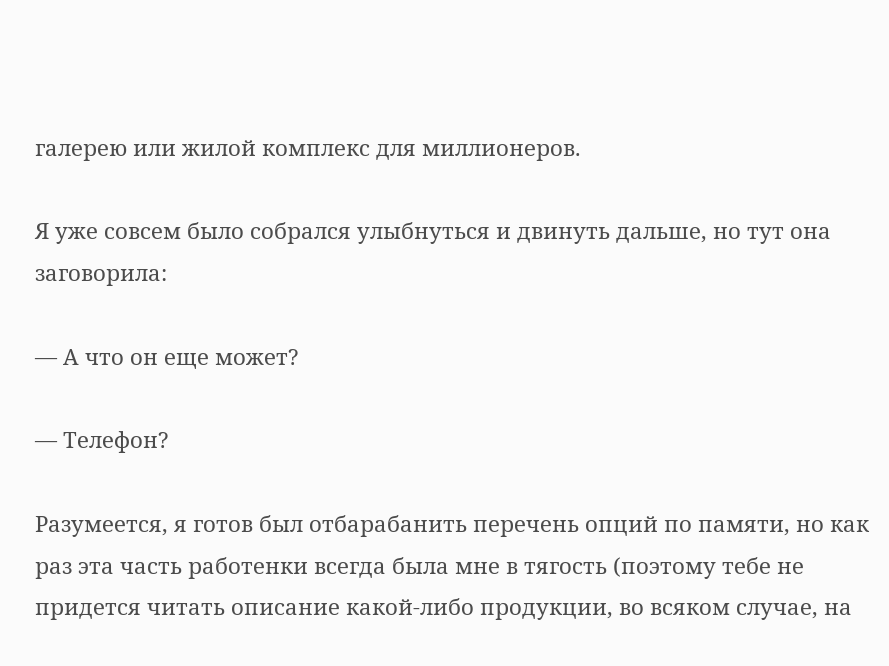галерею или жилой комплекс для миллионеров.

Я уже совсем было собрался улыбнуться и двинуть дальше, но тут она заговорила:

— А что он еще может?

— Телефон?

Разумеется, я готов был отбарабанить перечень опций по памяти, но как раз эта часть работенки всегда была мне в тягость (поэтому тебе не придется читать описание какой-либо продукции, во всяком случае, на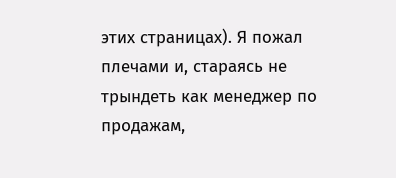этих страницах). Я пожал плечами и, стараясь не трындеть как менеджер по продажам,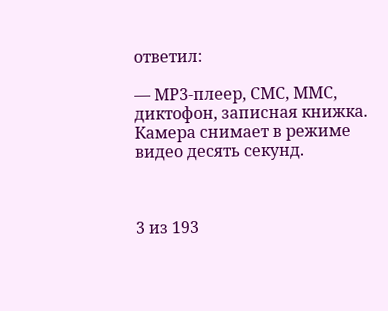ответил:

— МР3-плеер, СМС, ММС, диктофон, записная книжка. Камера снимает в режиме видео десять секунд.



3 из 193